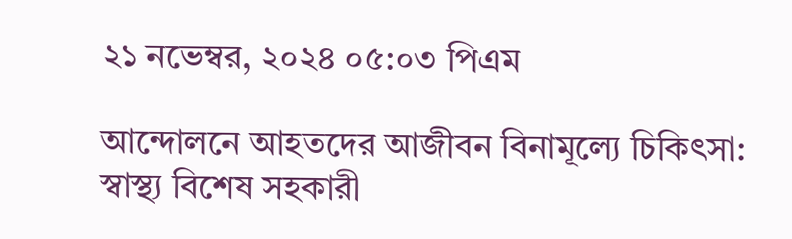২১ নভেম্বর, ২০২৪ ০৫:০৩ পিএম

আন্দোলনে আহতদের আজীবন বিনামূল্যে চিকিৎসা: স্বাস্থ্য বিশেষ সহকারী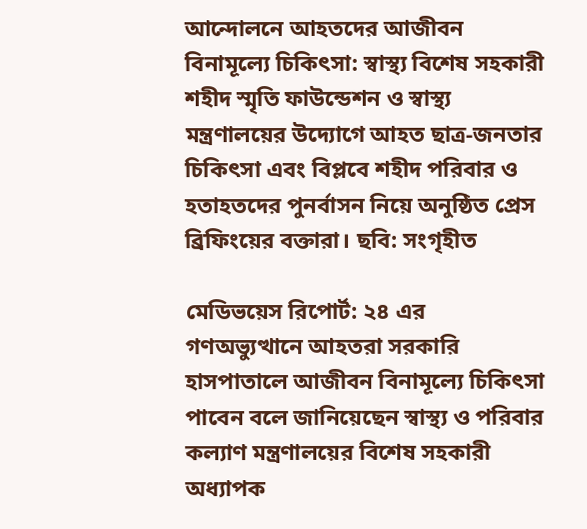আন্দোলনে আহতদের আজীবন বিনামূল্যে চিকিৎসা: স্বাস্থ্য বিশেষ সহকারী
শহীদ স্মৃতি ফাউন্ডেশন ও স্বাস্থ্য মন্ত্রণালয়ের উদ্যোগে আহত ছাত্র-জনতার চিকিৎসা এবং বিপ্লবে শহীদ পরিবার ও হতাহতদের পুনর্বাসন নিয়ে অনুষ্ঠিত প্রেস ব্রিফিংয়ের বক্তারা। ছবি: সংগৃহীত

মেডিভয়েস রিপোর্ট: ২৪ এর গণঅভ্যুত্থানে আহতরা সরকারি হাসপাতালে আজীবন বিনামূল্যে চিকিৎসা পাবেন বলে জানিয়েছেন স্বাস্থ্য ও পরিবার কল্যাণ মন্ত্রণালয়ের বিশেষ সহকারী অধ্যাপক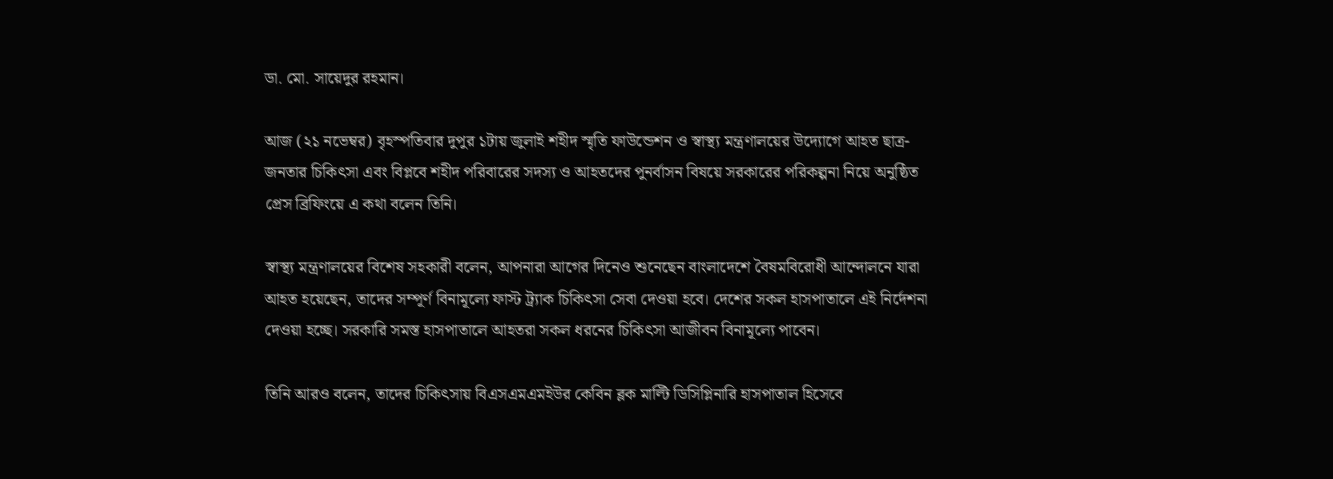ডা. মো. সায়েদুর রহমান।

আজ (২১ নভেম্বর) বৃহস্পতিবার দুপুর ১টায় জুলাই শহীদ স্মৃতি ফাউন্ডেশন ও স্বাস্থ্য মন্ত্রণালয়ের উদ্যোগে আহত ছাত্র-জনতার চিকিৎসা এবং বিপ্লবে শহীদ পরিবারের সদস্য ও আহতদের পুনর্বাসন বিষয়ে সরকারের পরিকল্পনা নিয়ে অনুষ্ঠিত প্রেস ব্রিফিংয়ে এ কথা বলেন তিনি।

স্বাস্থ্য মন্ত্রণালয়ের বিশেষ সহকারী বলেন, আপনারা আগের দিনেও শুনেছেন বাংলাদেশে বৈষমবিরোধী আন্দোলনে যারা আহত হয়েছেন, তাদের সম্পূর্ণ বিনামূল্যে ফাস্ট ট্র্যাক চিকিৎসা সেবা দেওয়া হবে। দেশের সকল হাসপাতালে এই নির্দেশনা দেওয়া হচ্ছে। সরকারি সমস্ত হাসপাতালে আহতরা সকল ধরনের চিকিৎসা আজীবন বিনামূল্যে পাবেন।

তিনি আরও বলেন, তাদের চিকিৎসায় বিএসএমএমইউর কেবিন ব্লক মাল্টি ডিসিপ্লিনারি হাসপাতাল হিসেবে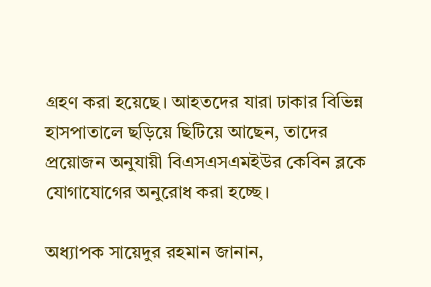গ্রহণ করা হয়েছে। আহতদের যারা ঢাকার বিভিন্ন হাসপাতালে ছড়িয়ে ছিটিয়ে আছেন, তাদের প্রয়োজন অনুযায়ী বিএসএসএমইউর কেবিন ব্লকে যোগাযোগের অনুরোধ করা হচ্ছে।

অধ্যাপক সায়েদুর রহমান জানান,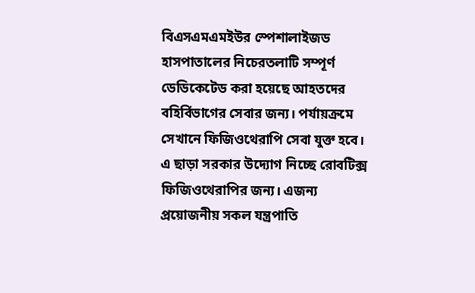বিএসএমএমইউর স্পেশালাইজড হাসপাতালের নিচেরতলাটি সম্পূর্ণ ডেডিকেটেড করা হয়েছে আহতদের বহির্বিভাগের সেবার জন্য। পর্যায়ক্রমে সেখানে ফিজিওথেরাপি সেবা যুক্ত হবে। এ ছাড়া সরকার উদ্যোগ নিচ্ছে রোবটিক্স ফিজিওথেরাপির জন্য। এজন্য প্রয়োজনীয় সকল যন্ত্রপাতি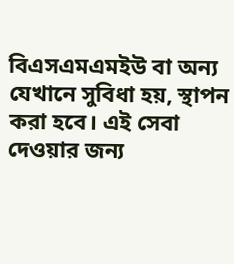বিএসএমএমইউ বা অন্য যেখানে সুবিধা হয়, স্থাপন করা হবে। এই সেবা দেওয়ার জন্য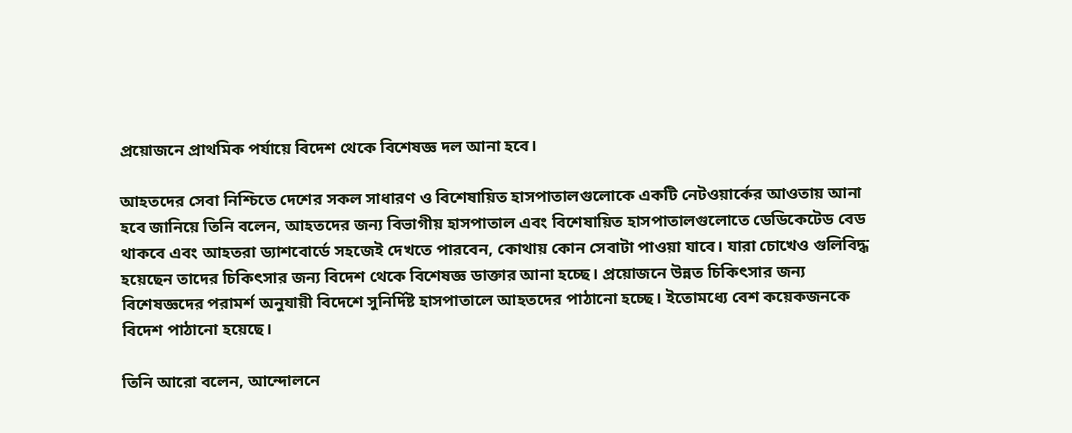প্রয়োজনে প্রাথমিক পর্যায়ে বিদেশ থেকে বিশেষজ্ঞ দল আনা হবে।

আহতদের সেবা নিশ্চিতে দেশের সকল সাধারণ ও বিশেষায়িত হাসপাতালগুলোকে একটি নেটওয়ার্কের আওতায় আনা হবে জানিয়ে তিনি বলেন, আহতদের জন্য বিভাগীয় হাসপাতাল এবং বিশেষায়িত হাসপাতালগুলোতে ডেডিকেটেড বেড থাকবে এবং আহতরা ড্যাশবোর্ডে সহজেই দেখতে পারবেন, কোথায় কোন সেবাটা পাওয়া যাবে। যারা চোখেও গুলিবিদ্ধ হয়েছেন তাদের চিকিৎসার জন্য বিদেশ থেকে বিশেষজ্ঞ ডাক্তার আনা হচ্ছে। প্রয়োজনে উন্নত চিকিৎসার জন্য বিশেষজ্ঞদের পরামর্শ অনুযায়ী বিদেশে সুনির্দিষ্ট হাসপাতালে আহতদের পাঠানো হচ্ছে। ইতোমধ্যে বেশ কয়েকজনকে বিদেশ পাঠানো হয়েছে।

তিনি আরো বলেন, আন্দোলনে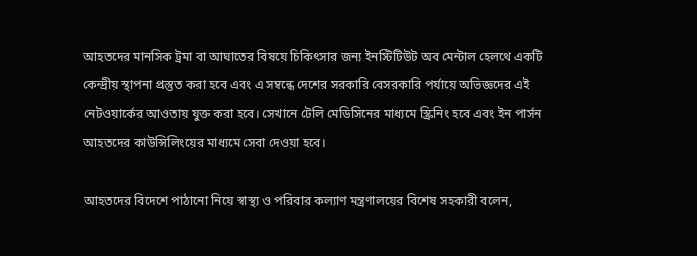আহতদের মানসিক ট্রমা বা আঘাতের বিষয়ে চিকিৎসার জন্য ইনস্টিটিউট অব মেন্টাল হেলথে একটি কেন্দ্রীয় স্থাপনা প্রস্তুত করা হবে এবং এ সম্বন্ধে দেশের সরকারি বেসরকারি পর্যায়ে অভিজ্ঞদের এই নেটওয়ার্কের আওতায় যুক্ত করা হবে। সেখানে টেলি মেডিসিনের মাধ্যমে স্ক্রিনিং হবে এবং ইন পার্সন আহতদের কাউন্সিলিংয়ের মাধ্যমে সেবা দেওয়া হবে।

আহতদের বিদেশে পাঠানো নিয়ে স্বাস্থ্য ও পরিবার কল্যাণ মন্ত্রণালয়ের বিশেষ সহকারী বলেন,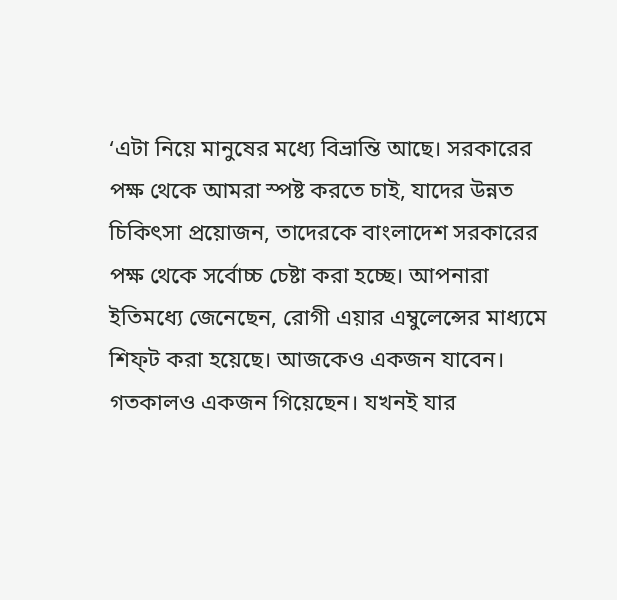‘এটা নিয়ে মানুষের মধ্যে বিভ্রান্তি আছে। সরকারের পক্ষ থেকে আমরা স্পষ্ট করতে চাই, যাদের উন্নত চিকিৎসা প্রয়োজন, তাদেরকে বাংলাদেশ সরকারের পক্ষ থেকে সর্বোচ্চ চেষ্টা করা হচ্ছে। আপনারা ইতিমধ্যে জেনেছেন, রোগী এয়ার এম্বুলেন্সের মাধ্যমে শিফ্‌ট করা হয়েছে। আজকেও একজন যাবেন। গতকালও একজন গিয়েছেন। যখনই যার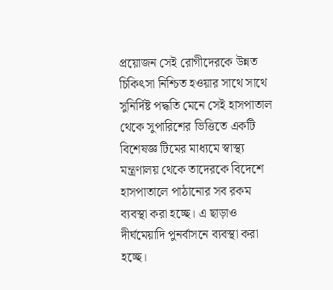প্রয়োজন সেই রোগীদেরকে উন্নত চিকিৎসা নিশ্চিত হওয়ার সাথে সাথে সুনির্দিষ্ট পদ্ধতি মেনে সেই হাসপাতাল থেকে সুপারিশের ভিত্তিতে একটি বিশেষজ্ঞ টিমের মাধ্যমে স্বাস্থ্য মন্ত্রণালয় থেকে তাদেরকে বিদেশে হাসপাতালে পাঠানোর সব রকম ব্যবস্থা করা হচ্ছে। এ ছাড়াও দীর্ঘমেয়াদি পুনর্বাসনে ব্যবস্থা করা হচ্ছে।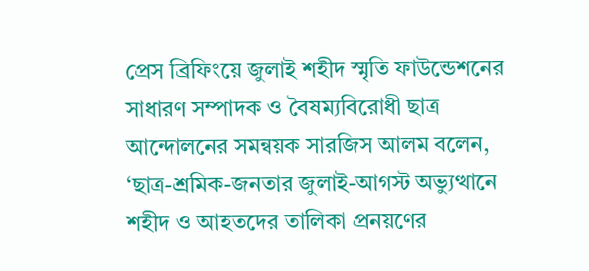প্রেস ব্রিফিংয়ে জুলাই শহীদ স্মৃতি ফাউন্ডেশনের সাধারণ সম্পাদক ও বৈষম্যবিরোধী ছাত্র আন্দোলনের সমন্বয়ক সারজিস আলম বলেন, ‘ছাত্র-শ্রমিক-জনতার জুলাই-আগস্ট অভ্যুত্থানে শহীদ ও আহতদের তালিকা প্রনয়ণের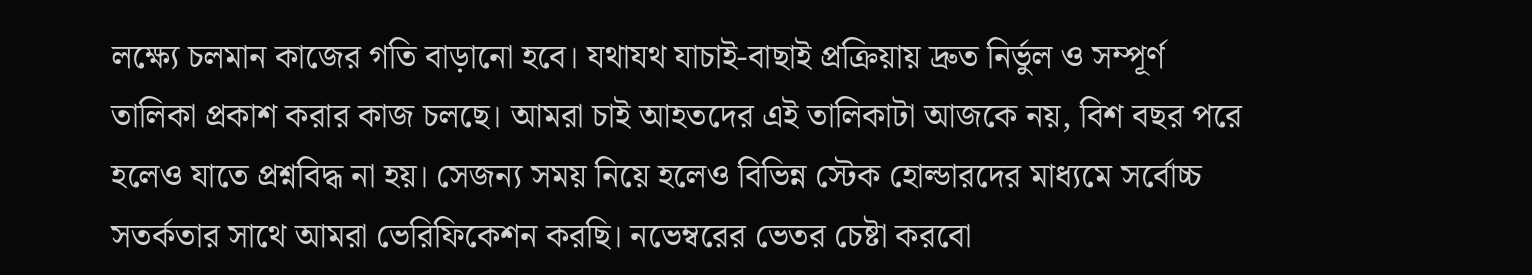লক্ষ্যে চলমান কাজের গতি বাড়ানো হবে। যথাযথ যাচাই-বাছাই প্রক্রিয়ায় দ্রুত নির্ভুল ও সম্পূর্ণ তালিকা প্রকাশ করার কাজ চলছে। আমরা চাই আহতদের এই তালিকাটা আজকে নয়, বিশ বছর পরে হলেও যাতে প্রশ্নবিদ্ধ না হয়। সেজন্য সময় নিয়ে হলেও বিভিন্ন স্টেক হোল্ডারদের মাধ্যমে সর্বোচ্চ সতর্কতার সাথে আমরা ভেরিফিকেশন করছি। নভেম্বরের ভেতর চেষ্টা করবো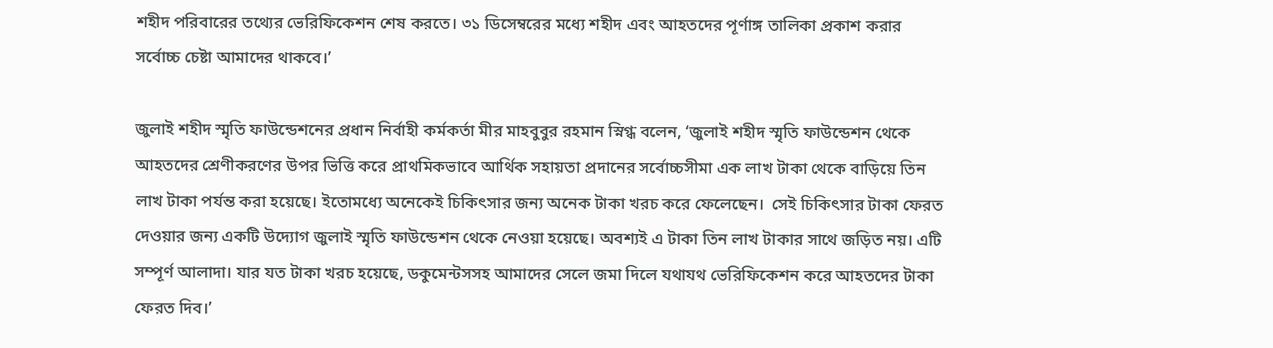শহীদ পরিবারের তথ্যের ভেরিফিকেশন শেষ করতে। ৩১ ডিসেম্বরের মধ্যে শহীদ এবং আহতদের পূর্ণাঙ্গ তালিকা প্রকাশ করার সর্বোচ্চ চেষ্টা আমাদের থাকবে।’

জুলাই শহীদ স্মৃতি ফাউন্ডেশনের প্রধান নির্বাহী কর্মকর্তা মীর মাহবুবুর রহমান স্নিগ্ধ বলেন, ‘জুলাই শহীদ স্মৃতি ফাউন্ডেশন থেকে আহতদের শ্রেণীকরণের উপর ভিত্তি করে প্রাথমিকভাবে আর্থিক সহায়তা প্রদানের সর্বোচ্চসীমা এক লাখ টাকা থেকে বাড়িয়ে তিন লাখ টাকা পর্যন্ত করা হয়েছে। ইতোমধ্যে অনেকেই চিকিৎসার জন্য অনেক টাকা খরচ করে ফেলেছেন।  সেই চিকিৎসার টাকা ফেরত দেওয়ার জন্য একটি উদ্যোগ জুলাই স্মৃতি ফাউন্ডেশন থেকে নেওয়া হয়েছে। অবশ্যই এ টাকা তিন লাখ টাকার সাথে জড়িত নয়। এটি সম্পূর্ণ আলাদা। যার যত টাকা খরচ হয়েছে, ডকুমেন্টসসহ আমাদের সেলে জমা দিলে যথাযথ ভেরিফিকেশন করে আহতদের টাকা ফেরত দিব।’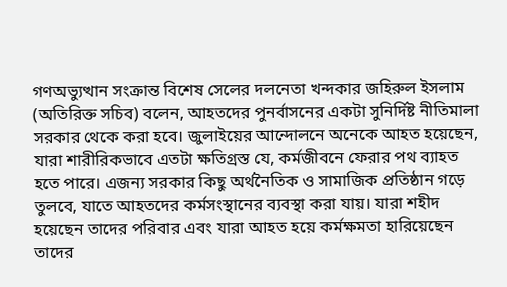গণঅভ্যুত্থান সংক্রান্ত বিশেষ সেলের দলনেতা খন্দকার জহিরুল ইসলাম (অতিরিক্ত সচিব) বলেন, আহতদের পুনর্বাসনের একটা সুনির্দিষ্ট নীতিমালা সরকার থেকে করা হবে। জুলাইয়ের আন্দোলনে অনেকে আহত হয়েছেন, যারা শারীরিকভাবে এতটা ক্ষতিগ্রস্ত যে, কর্মজীবনে ফেরার পথ ব্যাহত হতে পারে। এজন্য সরকার কিছু অর্থনৈতিক ও সামাজিক প্রতিষ্ঠান গড়ে তুলবে, যাতে আহতদের কর্মসংস্থানের ব্যবস্থা করা যায়। যারা শহীদ হয়েছেন তাদের পরিবার এবং যারা আহত হয়ে কর্মক্ষমতা হারিয়েছেন তাদের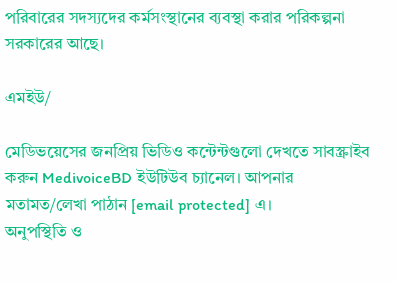পরিবারের সদস্যদের কর্মসংস্থানের ব্যবস্থা করার পরিকল্পনা সরকারের আছে।

এমইউ/

মেডিভয়েসের জনপ্রিয় ভিডিও কন্টেন্টগুলো দেখতে সাবস্ক্রাইব করুন MedivoiceBD ইউটিউব চ্যানেল। আপনার মতামত/লেখা পাঠান [email protected] এ।
অনুপস্থিতি ও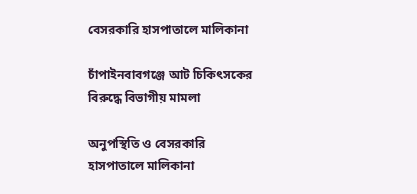বেসরকারি হাসপাতালে মালিকানা

চাঁপাইনবাবগঞ্জে আট চিকিৎসকের বিরুদ্ধে বিভাগীয় মামলা

অনুপস্থিতি ও বেসরকারি হাসপাতালে মালিকানা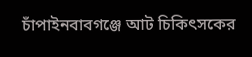চাঁপাইনবাবগঞ্জে আট চিকিৎসকের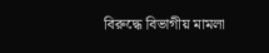বিরুদ্ধে বিভাগীয় মামলা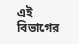এই বিভাগের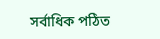সর্বাধিক পঠিত